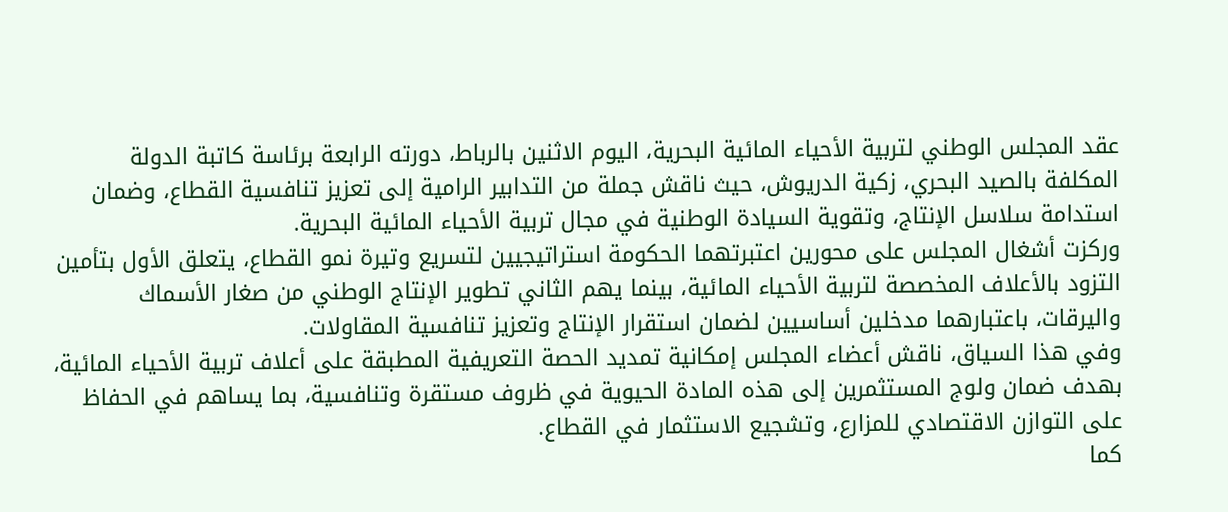عقد المجلس الوطني لتربية الأحياء المائية البحرية، اليوم الاثنين بالرباط، دورته الرابعة برئاسة كاتبة الدولة المكلفة بالصيد البحري، زكية الدريوش، حيث ناقش جملة من التدابير الرامية إلى تعزيز تنافسية القطاع، وضمان استدامة سلاسل الإنتاج، وتقوية السيادة الوطنية في مجال تربية الأحياء المائية البحرية.
وركزت أشغال المجلس على محورين اعتبرتهما الحكومة استراتيجيين لتسريع وتيرة نمو القطاع، يتعلق الأول بتأمين التزود بالأعلاف المخصصة لتربية الأحياء المائية، بينما يهم الثاني تطوير الإنتاج الوطني من صغار الأسماك واليرقات، باعتبارهما مدخلين أساسيين لضمان استقرار الإنتاج وتعزيز تنافسية المقاولات.
وفي هذا السياق، ناقش أعضاء المجلس إمكانية تمديد الحصة التعريفية المطبقة على أعلاف تربية الأحياء المائية، بهدف ضمان ولوج المستثمرين إلى هذه المادة الحيوية في ظروف مستقرة وتنافسية، بما يساهم في الحفاظ على التوازن الاقتصادي للمزارع، وتشجيع الاستثمار في القطاع.
كما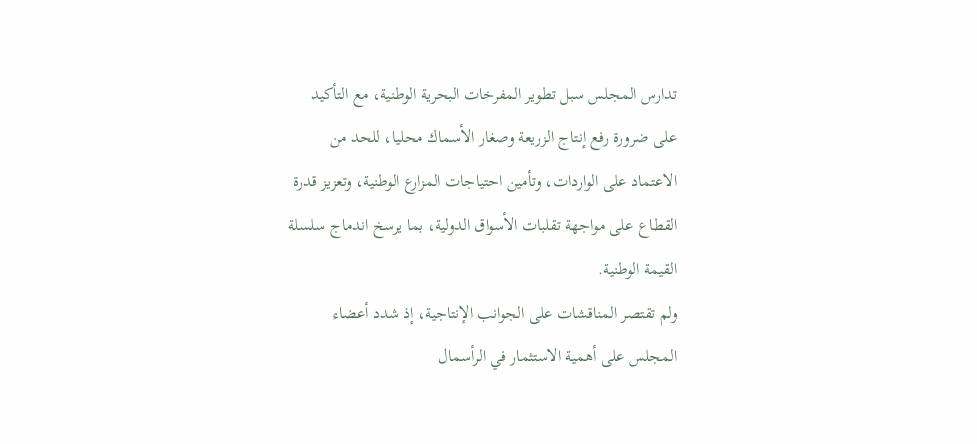تدارس المجلس سبل تطوير المفرخات البحرية الوطنية، مع التأكيد على ضرورة رفع إنتاج الزريعة وصغار الأسماك محليا، للحد من الاعتماد على الواردات، وتأمين احتياجات المزارع الوطنية، وتعزيز قدرة القطاع على مواجهة تقلبات الأسواق الدولية، بما يرسخ اندماج سلسلة القيمة الوطنية.
ولم تقتصر المناقشات على الجوانب الإنتاجية، إذ شدد أعضاء المجلس على أهمية الاستثمار في الرأسمال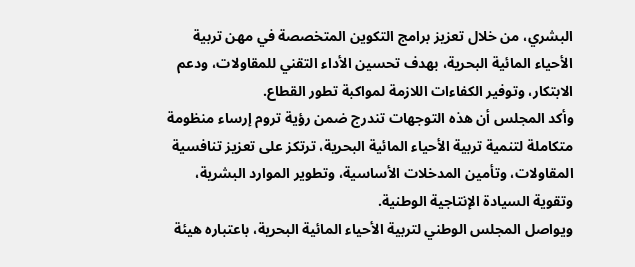البشري، من خلال تعزيز برامج التكوين المتخصصة في مهن تربية الأحياء المائية البحرية، بهدف تحسين الأداء التقني للمقاولات، ودعم الابتكار، وتوفير الكفاءات اللازمة لمواكبة تطور القطاع.
وأكد المجلس أن هذه التوجهات تندرج ضمن رؤية تروم إرساء منظومة متكاملة لتنمية تربية الأحياء المائية البحرية، ترتكز على تعزيز تنافسية المقاولات، وتأمين المدخلات الأساسية، وتطوير الموارد البشرية، وتقوية السيادة الإنتاجية الوطنية.
ويواصل المجلس الوطني لتربية الأحياء المائية البحرية، باعتباره هيئة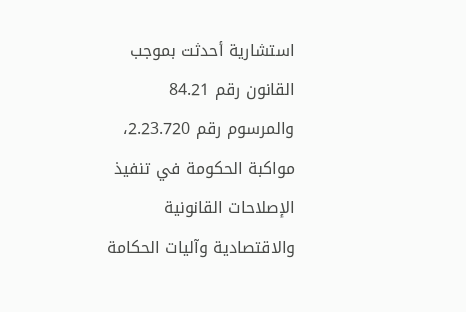استشارية أحدثت بموجب القانون رقم 84.21 والمرسوم رقم 2.23.720، مواكبة الحكومة في تنفيذ الإصلاحات القانونية والاقتصادية وآليات الحكامة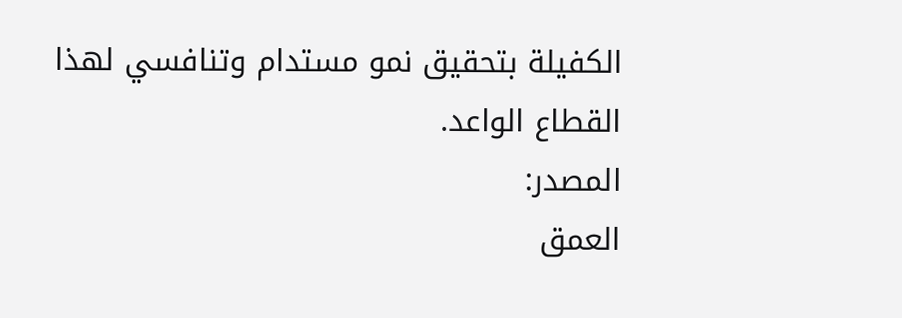الكفيلة بتحقيق نمو مستدام وتنافسي لهذا القطاع الواعد.
المصدر:
العمق